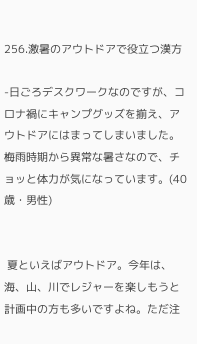256.激暑のアウトドアで役立つ漢方

-日ごろデスクワークなのですが、コロナ禍にキャンプグッズを揃え、アウトドアにはまってしまいました。梅雨時期から異常な暑さなので、チョッと体力が気になっています。(40歳・男性)


 夏といえばアウトドア。今年は、海、山、川でレジャーを楽しもうと計画中の方も多いですよね。ただ注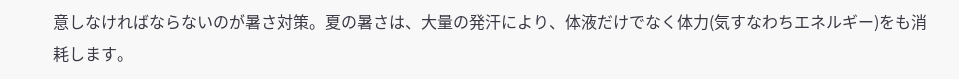意しなければならないのが暑さ対策。夏の暑さは、大量の発汗により、体液だけでなく体力(気すなわちエネルギー)をも消耗します。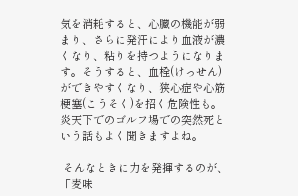気を消耗すると、心臓の機能が弱まり、さらに発汗により血液が濃くなり、粘りを持つようになります。そうすると、血栓(けっせん)ができやすくなり、狭心症や心筋梗塞(こうそく)を招く危険性も。炎天下でのゴルフ場での突然死という話もよく聞きますよね。

 そんなときに力を発揮するのが、「麦味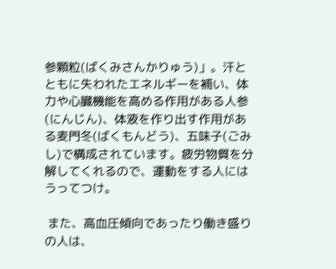参顆粒(ばくみさんかりゅう)」。汗とともに失われたエネルギーを補い、体力や心臓機能を高める作用がある人参(にんじん)、体液を作り出す作用がある麦門冬(ばくもんどう)、五味子(ごみし)で構成されています。疲労物質を分解してくれるので、運動をする人にはうってつけ。

 また、高血圧傾向であったり働き盛りの人は、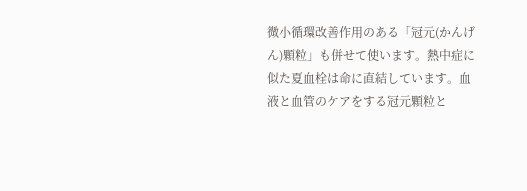微小循環改善作用のある「冠元(かんげん)顆粒」も併せて使います。熱中症に似た夏血栓は命に直結しています。血液と血管のケアをする冠元顆粒と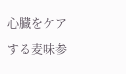心臓をケアする麦味参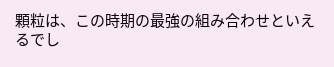顆粒は、この時期の最強の組み合わせといえるでし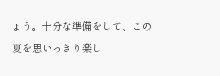ょう。十分な準備をして、この夏を思いっきり楽し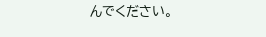んでください。